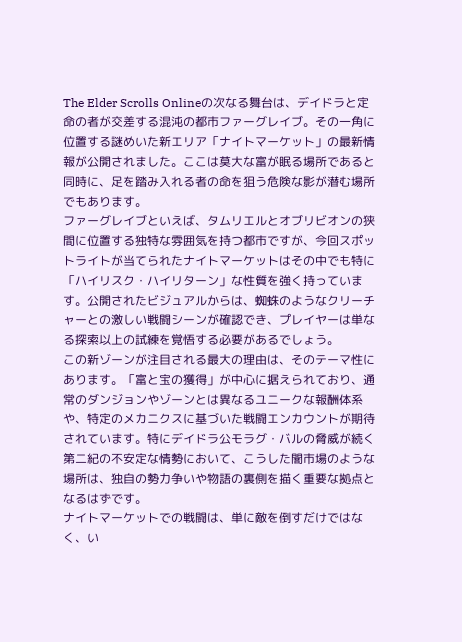The Elder Scrolls Onlineの次なる舞台は、デイドラと定命の者が交差する混沌の都市ファーグレイブ。その一角に位置する謎めいた新エリア「ナイトマーケット」の最新情報が公開されました。ここは莫大な富が眠る場所であると同時に、足を踏み入れる者の命を狙う危険な影が潜む場所でもあります。
ファーグレイブといえば、タムリエルとオブリビオンの狭間に位置する独特な雰囲気を持つ都市ですが、今回スポットライトが当てられたナイトマーケットはその中でも特に「ハイリスク・ハイリターン」な性質を強く持っています。公開されたビジュアルからは、蜘蛛のようなクリーチャーとの激しい戦闘シーンが確認でき、プレイヤーは単なる探索以上の試練を覚悟する必要があるでしょう。
この新ゾーンが注目される最大の理由は、そのテーマ性にあります。「富と宝の獲得」が中心に据えられており、通常のダンジョンやゾーンとは異なるユニークな報酬体系や、特定のメカニクスに基づいた戦闘エンカウントが期待されています。特にデイドラ公モラグ・バルの脅威が続く第二紀の不安定な情勢において、こうした闇市場のような場所は、独自の勢力争いや物語の裏側を描く重要な拠点となるはずです。
ナイトマーケットでの戦闘は、単に敵を倒すだけではなく、い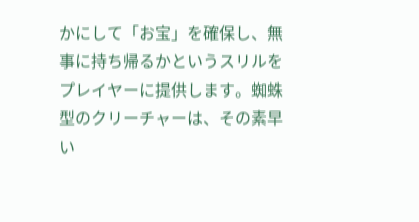かにして「お宝」を確保し、無事に持ち帰るかというスリルをプレイヤーに提供します。蜘蛛型のクリーチャーは、その素早い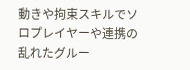動きや拘束スキルでソロプレイヤーや連携の乱れたグルー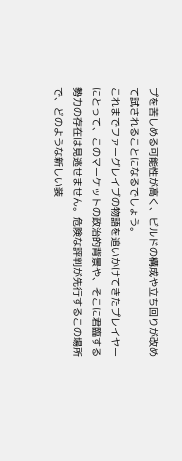プを苦しめる可能性が高く、ビルドの構成や立ち回りが改めて試されることになるでしょう。
これまでファーグレイブの物語を追いかけてきたプレイヤーにとって、このマーケットの政治的背景や、そこに君臨する勢力の存在は見逃せません。危険な評判が先行するこの場所で、どのような新しい装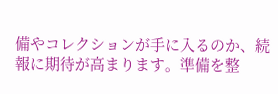備やコレクションが手に入るのか、続報に期待が高まります。準備を整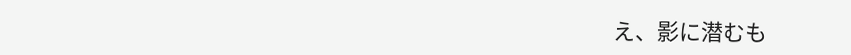え、影に潜むも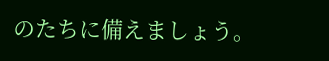のたちに備えましょう。